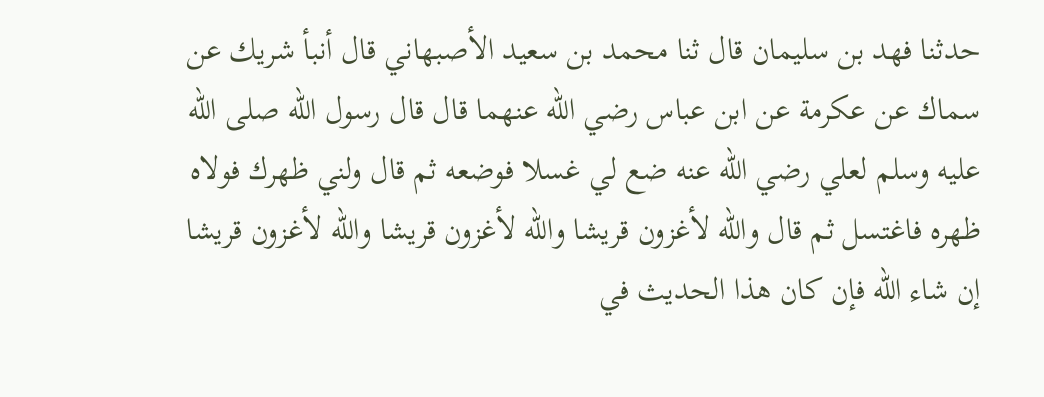حدثنا فهد بن سليمان قال ثنا محمد بن سعيد الأصبهاني قال أنبأ شريك عن سماك عن عكرمة عن ابن عباس رضي الله عنهما قال قال رسول الله صلى الله عليه وسلم لعلي رضي الله عنه ضع لي غسلا فوضعه ثم قال ولني ظهرك فولاه ظهره فاغتسل ثم قال والله لأغزون قريشا والله لأغزون قريشا والله لأغزون قريشا إن شاء الله فإن كان هذا الحديث في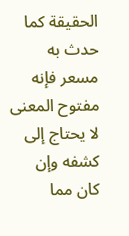الحقيقة كما حدث به مسعر فإنه مفتوح المعنى لا يحتاج إلى كشفه وإن كان مما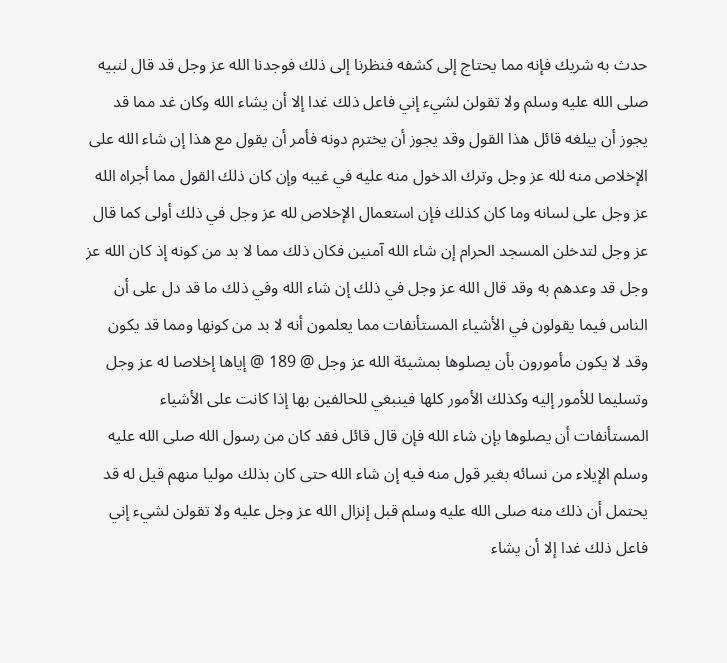حدث به شريك فإنه مما يحتاج إلى كشفه فنظرنا إلى ذلك فوجدنا الله عز وجل قد قال لنبيه صلى الله عليه وسلم ولا تقولن لشيء إني فاعل ذلك غدا إلا أن يشاء الله وكان غد مما قد يجوز أن يبلغه قائل هذا القول وقد يجوز أن يخترم دونه فأمر أن يقول مع هذا إن شاء الله على الإخلاص منه لله عز وجل وترك الدخول منه عليه في غيبه وإن كان ذلك القول مما أجراه الله عز وجل على لسانه وما كان كذلك فإن استعمال الإخلاص لله عز وجل في ذلك أولى كما قال عز وجل لتدخلن المسجد الحرام إن شاء الله آمنين فكان ذلك مما لا بد من كونه إذ كان الله عز وجل قد وعدهم به وقد قال الله عز وجل في ذلك إن شاء الله وفي ذلك ما قد دل على أن الناس فيما يقولون في الأشياء المستأنفات مما يعلمون أنه لا بد من كونها ومما قد يكون وقد لا يكون مأمورون بأن يصلوها بمشيئة الله عز وجل @ 189 @ إياها إخلاصا له عز وجل وتسليما للأمور إليه وكذلك الأمور كلها فينبغي للحالفين بها إذا كانت على الأشياء المستأنفات أن يصلوها بإن شاء الله فإن قال قائل فقد كان من رسول الله صلى الله عليه وسلم الإيلاء من نسائه بغير قول منه فيه إن شاء الله حتى كان بذلك موليا منهم قيل له قد يحتمل أن ذلك منه صلى الله عليه وسلم قبل إنزال الله عز وجل عليه ولا تقولن لشيء إني فاعل ذلك غدا إلا أن يشاء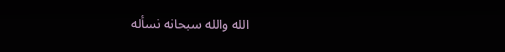الله والله سبحانه نسأله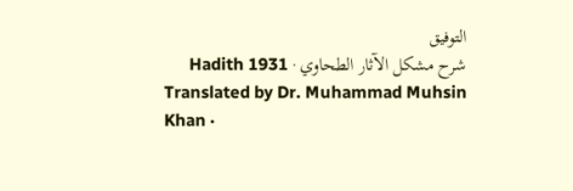التوفيق
شرح مشكل الآثار الطحاوي · Hadith 1931
Translated by Dr. Muhammad Muhsin Khan ·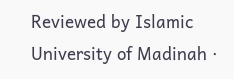Reviewed by Islamic University of Madinah ·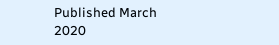Published March 2020